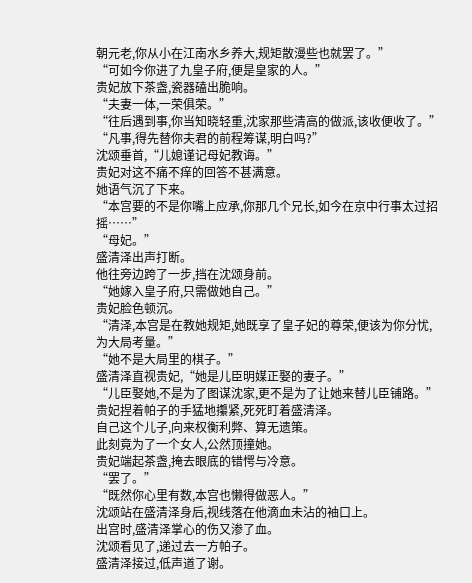朝元老,你从小在江南水乡养大,规矩散漫些也就罢了。”
“可如今你进了九皇子府,便是皇家的人。”
贵妃放下茶盏,瓷器磕出脆响。
“夫妻一体,一荣俱荣。”
“往后遇到事,你当知晓轻重,沈家那些清高的做派,该收便收了。”
“凡事,得先替你夫君的前程筹谋,明白吗?”
沈颂垂首,“儿媳谨记母妃教诲。”
贵妃对这不痛不痒的回答不甚满意。
她语气沉了下来。
“本宫要的不是你嘴上应承,你那几个兄长,如今在京中行事太过招摇……”
“母妃。”
盛清泽出声打断。
他往旁边跨了一步,挡在沈颂身前。
“她嫁入皇子府,只需做她自己。”
贵妃脸色顿沉。
“清泽,本宫是在教她规矩,她既享了皇子妃的尊荣,便该为你分忧,为大局考量。”
“她不是大局里的棋子。”
盛清泽直视贵妃,“她是儿臣明媒正娶的妻子。”
“儿臣娶她,不是为了图谋沈家,更不是为了让她来替儿臣铺路。”
贵妃捏着帕子的手猛地攥紧,死死盯着盛清泽。
自己这个儿子,向来权衡利弊、算无遗策。
此刻竟为了一个女人,公然顶撞她。
贵妃端起茶盏,掩去眼底的错愕与冷意。
“罢了。”
“既然你心里有数,本宫也懒得做恶人。”
沈颂站在盛清泽身后,视线落在他滴血未沾的袖口上。
出宫时,盛清泽掌心的伤又渗了血。
沈颂看见了,递过去一方帕子。
盛清泽接过,低声道了谢。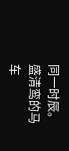同一时辰。
盛清鸾的马车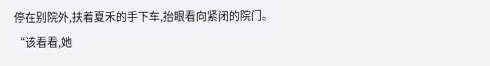停在别院外,扶着夏禾的手下车,抬眼看向紧闭的院门。
“该看看,她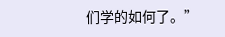们学的如何了。”